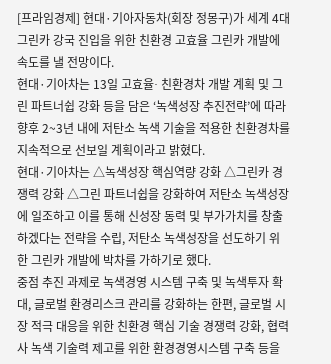[프라임경제] 현대·기아자동차(회장 정몽구)가 세계 4대 그린카 강국 진입을 위한 친환경 고효율 그린카 개발에 속도를 낼 전망이다.
현대·기아차는 13일 고효율∙ 친환경차 개발 계획 및 그린 파트너쉽 강화 등을 담은 ‘녹색성장 추진전략’에 따라 향후 2~3년 내에 저탄소 녹색 기술을 적용한 친환경차를 지속적으로 선보일 계획이라고 밝혔다.
현대·기아차는 △녹색성장 핵심역량 강화 △그린카 경쟁력 강화 △그린 파트너쉽을 강화하여 저탄소 녹색성장에 일조하고 이를 통해 신성장 동력 및 부가가치를 창출하겠다는 전략을 수립, 저탄소 녹색성장을 선도하기 위한 그린카 개발에 박차를 가하기로 했다.
중점 추진 과제로 녹색경영 시스템 구축 및 녹색투자 확대, 글로벌 환경리스크 관리를 강화하는 한편, 글로벌 시장 적극 대응을 위한 친환경 핵심 기술 경쟁력 강화, 협력사 녹색 기술력 제고를 위한 환경경영시스템 구축 등을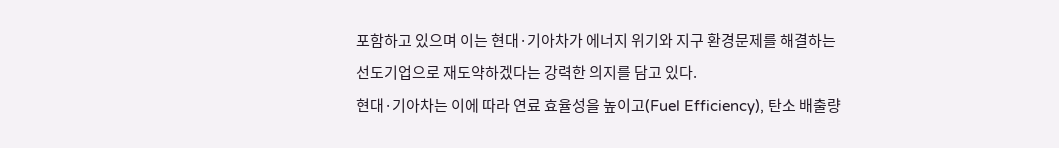포함하고 있으며 이는 현대·기아차가 에너지 위기와 지구 환경문제를 해결하는 선도기업으로 재도약하겠다는 강력한 의지를 담고 있다.
현대·기아차는 이에 따라 연료 효율성을 높이고(Fuel Efficiency), 탄소 배출량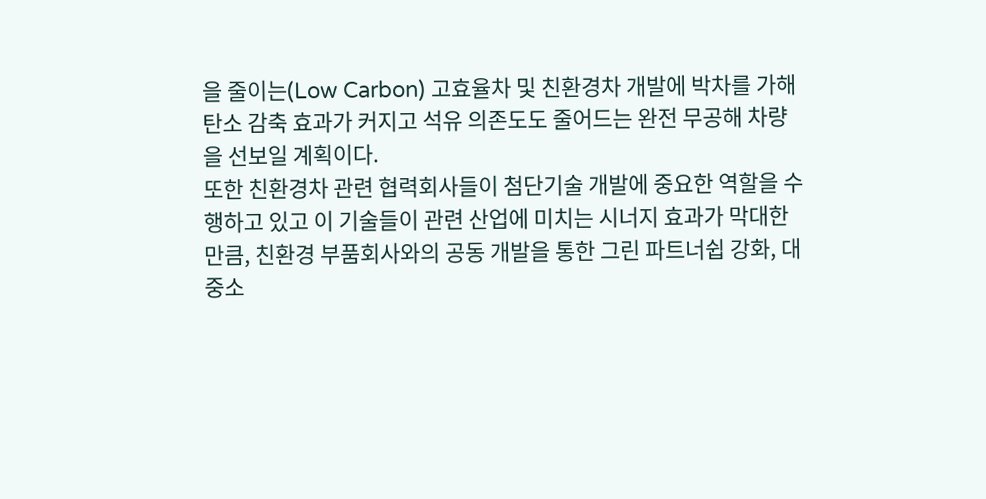을 줄이는(Low Carbon) 고효율차 및 친환경차 개발에 박차를 가해 탄소 감축 효과가 커지고 석유 의존도도 줄어드는 완전 무공해 차량을 선보일 계획이다.
또한 친환경차 관련 협력회사들이 첨단기술 개발에 중요한 역할을 수행하고 있고 이 기술들이 관련 산업에 미치는 시너지 효과가 막대한 만큼, 친환경 부품회사와의 공동 개발을 통한 그린 파트너쉽 강화, 대중소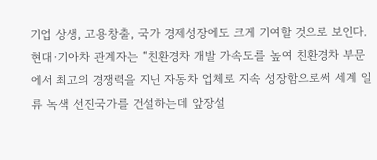기업 상생, 고용창출, 국가 경제성장에도 크게 기여할 것으로 보인다.
현대·기아차 관계자는 “친환경차 개발 가속도를 높여 친환경차 부문에서 최고의 경쟁력을 지닌 자동차 업체로 지속 성장함으로써 세계 일류 녹색 선진국가를 건설하는데 앞장설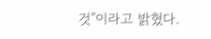것”이라고 밝혔다.